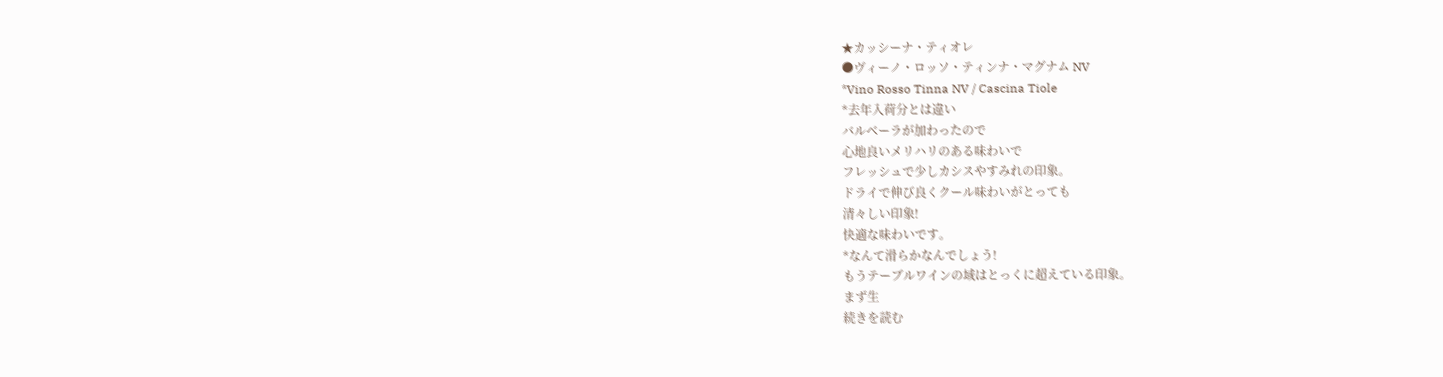★カッシーナ・ティオレ
●ヴィーノ・ロッソ・ティンナ・マグナム NV
*Vino Rosso Tinna NV / Cascina Tiole
*去年入荷分とは違い
バルベーラが加わったので
心地良いメリハリのある味わいで
フレッシュで少しカシスやすみれの印象。
ドライで伸び良くクール味わいがとっても
清々しい印象!
快適な味わいです。
*なんて滑らかなんでしょう!
もうテーブルワインの域はとっくに超えている印象。
まず生
続きを読む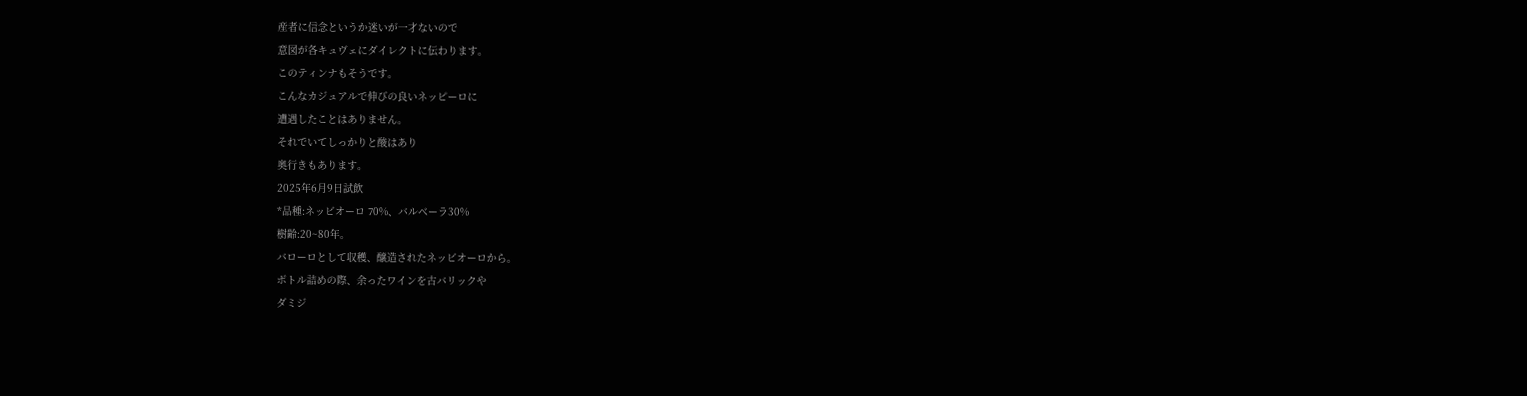産者に信念というか迷いが一才ないので
意図が各キュヴェにダイレクトに伝わります。
このティンナもそうです。
こんなカジュアルで伸びの良いネッピーロに
遭遇したことはありません。
それでいてしっかりと酸はあり
奥行きもあります。
2025年6月9日試飲
*品種:ネッビオーロ 70%、バルベーラ30%
樹齢:20~80年。
バローロとして収穫、醸造されたネッビオーロから。
ボトル詰めの際、余ったワインを古バリックや
ダミジ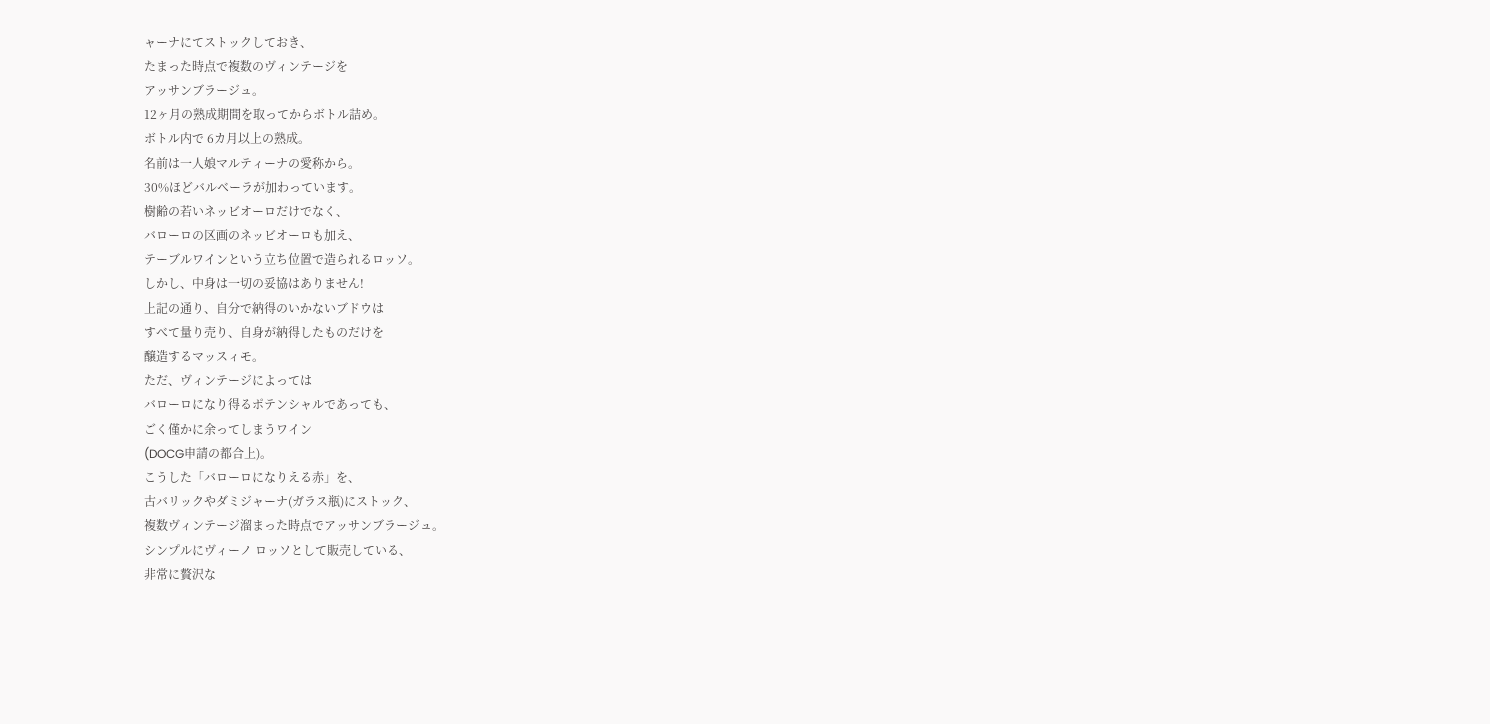ャーナにてストックしておき、
たまった時点で複数のヴィンテージを
アッサンブラージュ。
12ヶ月の熟成期間を取ってからボトル詰め。
ボトル内で 6カ月以上の熟成。
名前は一人娘マルティーナの愛称から。
30%ほどバルベーラが加わっています。
樹齢の若いネッビオーロだけでなく、
バローロの区画のネッビオーロも加え、
テーブルワインという立ち位置で造られるロッソ。
しかし、中身は一切の妥協はありません!
上記の通り、自分で納得のいかないブドウは
すべて量り売り、自身が納得したものだけを
醸造するマッスィモ。
ただ、ヴィンテージによっては
バローロになり得るポテンシャルであっても、
ごく僅かに余ってしまうワイン
(DOCG申請の都合上)。
こうした「バローロになりえる赤」を、
古バリックやダミジャーナ(ガラス瓶)にストック、
複数ヴィンテージ溜まった時点でアッサンブラージュ。
シンプルにヴィーノ ロッソとして販売している、
非常に贅沢な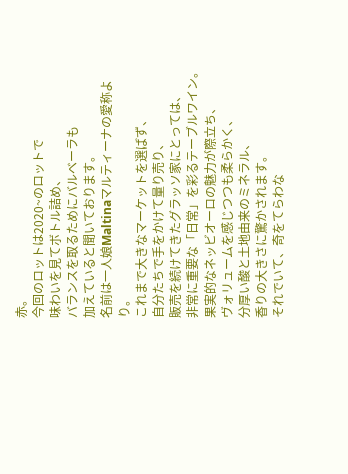赤。
今回のロットは2020~のロットで
味わいを見てボトル詰め、
バランスを取るためにバルベーラも
加えていると聞いております。
名前は一人娘Maltinaマルティーナの愛称より。
これまで大きなマーケットを選ばず、
自分たちで手をかけて量り売り、
販売を続けてきたグラッソ家にとっては、
非常に重要な「日常」を彩るテーブルワイン。
果実的なネッビオーロの魅力が際立ち、
ヴォリュームを感じつつも柔らかく、
分厚い酸と土地由来のミネラル、
香りの大きさに驚かされます。
それでいて、奇をてらわな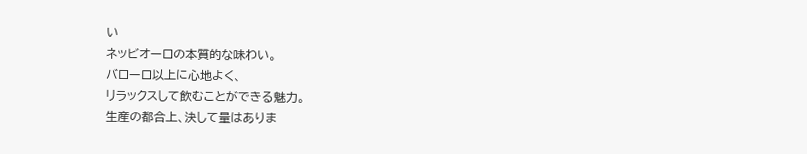い
ネッビオーロの本質的な味わい。
バローロ以上に心地よく、
リラックスして飲むことができる魅力。
生産の都合上、決して量はありま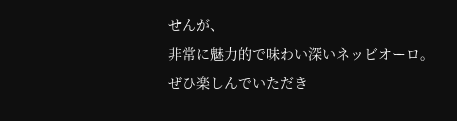せんが、
非常に魅力的で味わい深いネッビオーロ。
ぜひ楽しんでいただき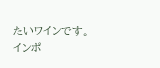たいワインです。
インポ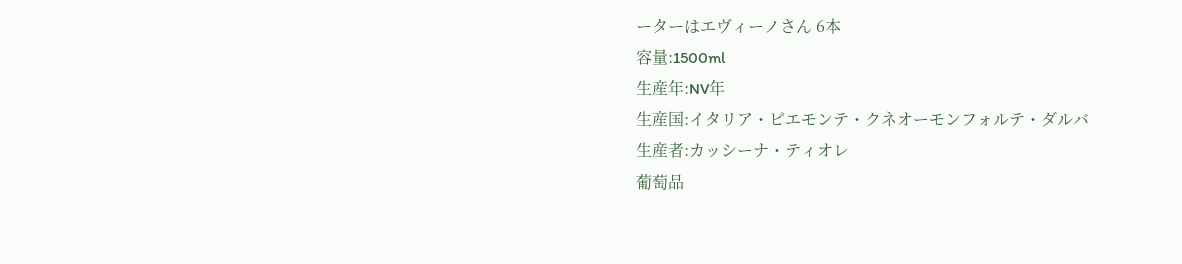ーターはエヴィーノさん 6本
容量:1500ml
生産年:NV年
生産国:イタリア・ピエモンテ・クネオーモンフォルテ・ダルバ
生産者:カッシーナ・ティオレ
葡萄品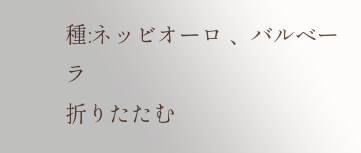種:ネッビオーロ 、バルベーラ
折りたたむ